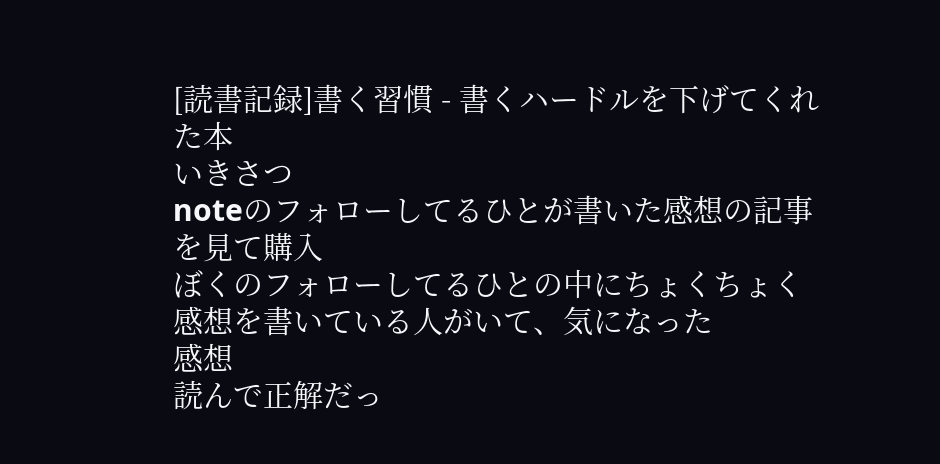[読書記録]書く習慣 - 書くハードルを下げてくれた本
いきさつ
noteのフォローしてるひとが書いた感想の記事を見て購入
ぼくのフォローしてるひとの中にちょくちょく感想を書いている人がいて、気になった
感想
読んで正解だっ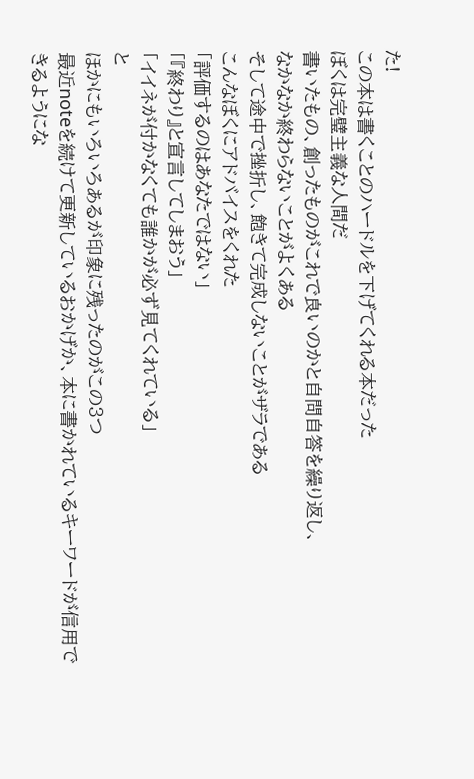た!
この本は書くことのハードルを下げてくれる本だった
ぼくは完璧主義な人間だ
書いたもの、創ったものがこれで良いのかと自問自答を繰り返し、
なかなか終わらないことがよくある
そして途中で挫折し、飽きて完成しないことがザラである
こんなぼくにアドバイスをくれた
「評価するのはあなたではない」
「『終わり』と宣言してしまおう」
「イイネが付かなくても誰かが必ず見てくれている」
と
ほかにもいろいろあるが印象に残ったのがこの3つ
最近noteを続けて更新しているおかげか、本に書かれているキーワードが信用できるようにな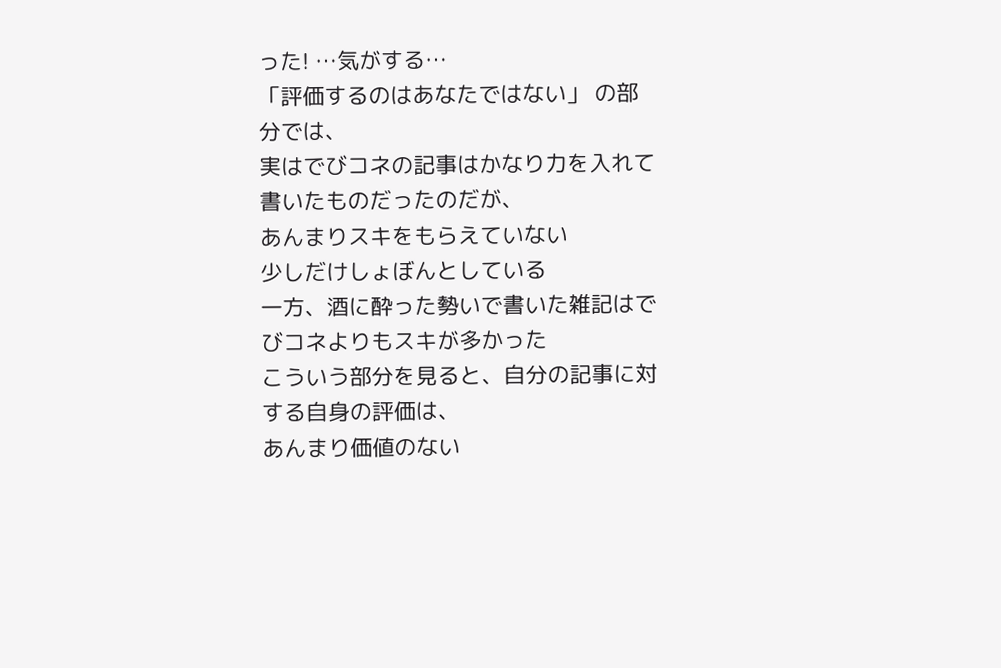った! …気がする…
「評価するのはあなたではない」 の部分では、
実はでびコネの記事はかなり力を入れて書いたものだったのだが、
あんまりスキをもらえていない
少しだけしょぼんとしている
一方、酒に酔った勢いで書いた雑記はでびコネよりもスキが多かった
こういう部分を見ると、自分の記事に対する自身の評価は、
あんまり価値のない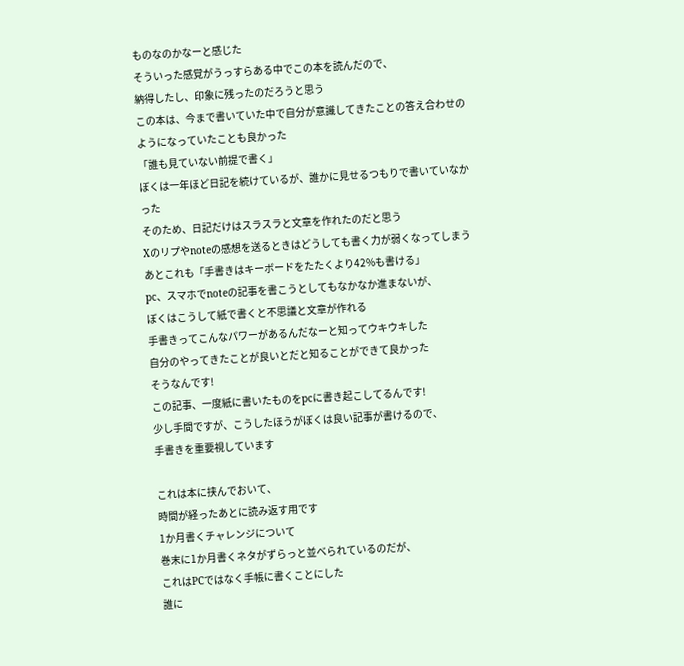ものなのかなーと感じた
そういった感覚がうっすらある中でこの本を読んだので、
納得したし、印象に残ったのだろうと思う
この本は、今まで書いていた中で自分が意識してきたことの答え合わせのようになっていたことも良かった
「誰も見ていない前提で書く」
ぼくは一年ほど日記を続けているが、誰かに見せるつもりで書いていなかった
そのため、日記だけはスラスラと文章を作れたのだと思う
Xのリプやnoteの感想を送るときはどうしても書く力が弱くなってしまう
あとこれも「手書きはキーボードをたたくより42%も書ける」
pc、スマホでnoteの記事を書こうとしてもなかなか進まないが、
ぼくはこうして紙で書くと不思議と文章が作れる
手書きってこんなパワーがあるんだなーと知ってウキウキした
自分のやってきたことが良いとだと知ることができて良かった
そうなんです!
この記事、一度紙に書いたものをpcに書き起こしてるんです!
少し手間ですが、こうしたほうがぼくは良い記事が書けるので、
手書きを重要視しています

これは本に挟んでおいて、
時間が経ったあとに読み返す用です
1か月書くチャレンジについて
巻末に1か月書くネタがずらっと並べられているのだが、
これはPCではなく手帳に書くことにした
誰に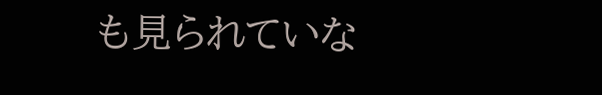も見られていな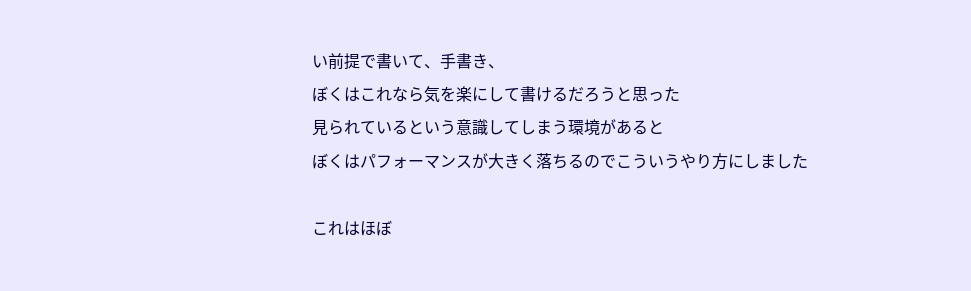い前提で書いて、手書き、
ぼくはこれなら気を楽にして書けるだろうと思った
見られているという意識してしまう環境があると
ぼくはパフォーマンスが大きく落ちるのでこういうやり方にしました

これはほぼ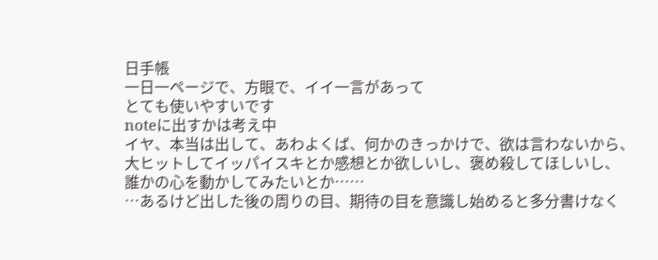日手帳
一日一ページで、方眼で、イイ一言があって
とても使いやすいです
noteに出すかは考え中
イヤ、本当は出して、あわよくば、何かのきっかけで、欲は言わないから、
大ヒットしてイッパイスキとか感想とか欲しいし、褒め殺してほしいし、
誰かの心を動かしてみたいとか……
…あるけど出した後の周りの目、期待の目を意識し始めると多分書けなく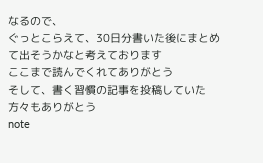なるので、
ぐっとこらえて、30日分書いた後にまとめて出そうかなと考えております
ここまで読んでくれてありがとう
そして、書く習慣の記事を投稿していた
方々もありがとう
note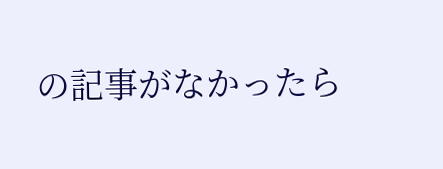の記事がなかったら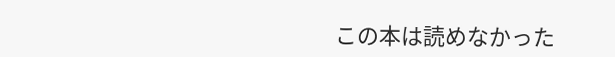この本は読めなかった